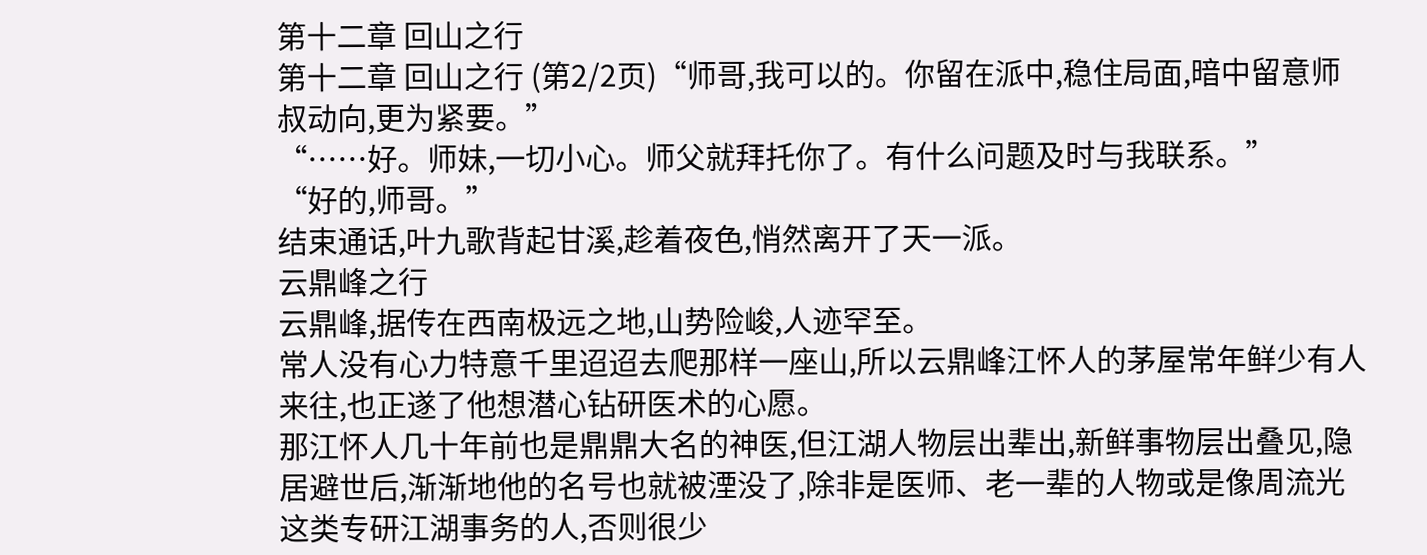第十二章 回山之行
第十二章 回山之行 (第2/2页)“师哥,我可以的。你留在派中,稳住局面,暗中留意师叔动向,更为紧要。”
“……好。师妹,一切小心。师父就拜托你了。有什么问题及时与我联系。”
“好的,师哥。”
结束通话,叶九歌背起甘溪,趁着夜色,悄然离开了天一派。
云鼎峰之行
云鼎峰,据传在西南极远之地,山势险峻,人迹罕至。
常人没有心力特意千里迢迢去爬那样一座山,所以云鼎峰江怀人的茅屋常年鲜少有人来往,也正遂了他想潜心钻研医术的心愿。
那江怀人几十年前也是鼎鼎大名的神医,但江湖人物层出辈出,新鲜事物层出叠见,隐居避世后,渐渐地他的名号也就被湮没了,除非是医师、老一辈的人物或是像周流光这类专研江湖事务的人,否则很少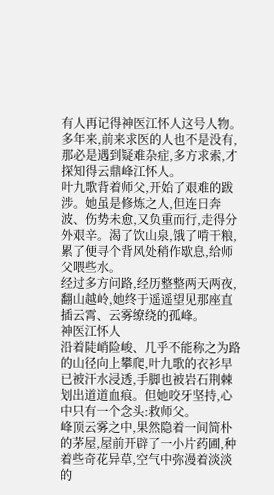有人再记得神医江怀人这号人物。
多年来,前来求医的人也不是没有,那必是遇到疑难杂症,多方求索,才探知得云鼎峰江怀人。
叶九歌背着师父,开始了艰难的跋涉。她虽是修炼之人,但连日奔波、伤势未愈,又负重而行,走得分外艰辛。渴了饮山泉,饿了啃干粮,累了便寻个背风处稍作歇息,给师父喂些水。
经过多方问路,经历整整两天两夜,翻山越岭,她终于遥遥望见那座直插云霄、云雾缭绕的孤峰。
神医江怀人
沿着陡峭险峻、几乎不能称之为路的山径向上攀爬,叶九歌的衣衫早已被汗水浸透,手脚也被岩石荆棘划出道道血痕。但她咬牙坚持,心中只有一个念头:救师父。
峰顶云雾之中,果然隐着一间简朴的茅屋,屋前开辟了一小片药圃,种着些奇花异草,空气中弥漫着淡淡的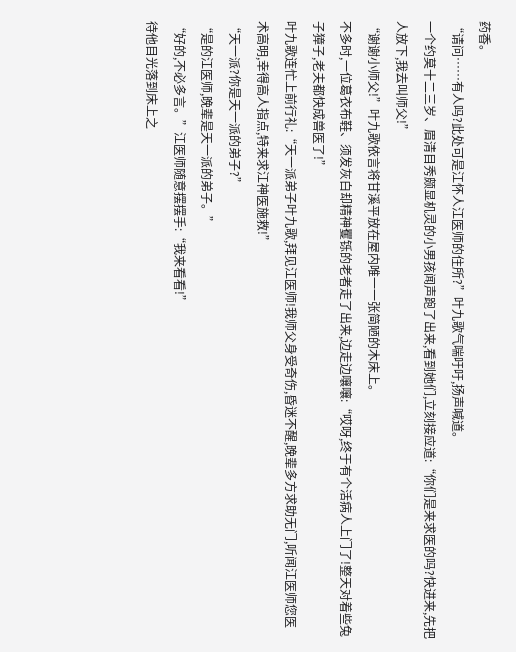药香。
“请问……有人吗?此处可是江怀人江医师的住所?”叶九歌气喘吁吁,扬声喊道。
一个约莫十二三岁、眉清目秀颇显机灵的小男孩闻声跑了出来,看到她们,立刻接应道:“你们是来求医的吗?快进来,先把人放下,我去叫师父!”
“谢谢小师父!”叶九歌依言将甘溪平放在屋内唯一一张简陋的木床上。
不多时,一位葛衣布鞋、须发灰白却精神矍铄的老者走了出来,边走边嚷嚷:“哎呀,终于有个活病人上门了!整天对着些兔子獐子,老夫都快成兽医了!”
叶九歌连忙上前行礼:“天一派弟子叶九歌,拜见江医师!我师父身受奇伤,昏迷不醒,晚辈多方求助无门,听闻江医师您医术高明,幸得高人指点,特来求江神医施救!”
“天一派?你是天一派的弟子?”
“是的江医师,晚辈是天一派的弟子。”
“好的,不必多言。”江医师随意摆摆手:“我来看看!”
待他目光落到床上之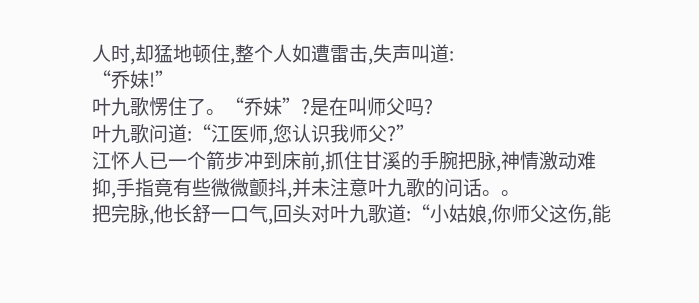人时,却猛地顿住,整个人如遭雷击,失声叫道:
“乔妹!”
叶九歌愣住了。“乔妹”?是在叫师父吗?
叶九歌问道:“江医师,您认识我师父?”
江怀人已一个箭步冲到床前,抓住甘溪的手腕把脉,神情激动难抑,手指竟有些微微颤抖,并未注意叶九歌的问话。。
把完脉,他长舒一口气,回头对叶九歌道:“小姑娘,你师父这伤,能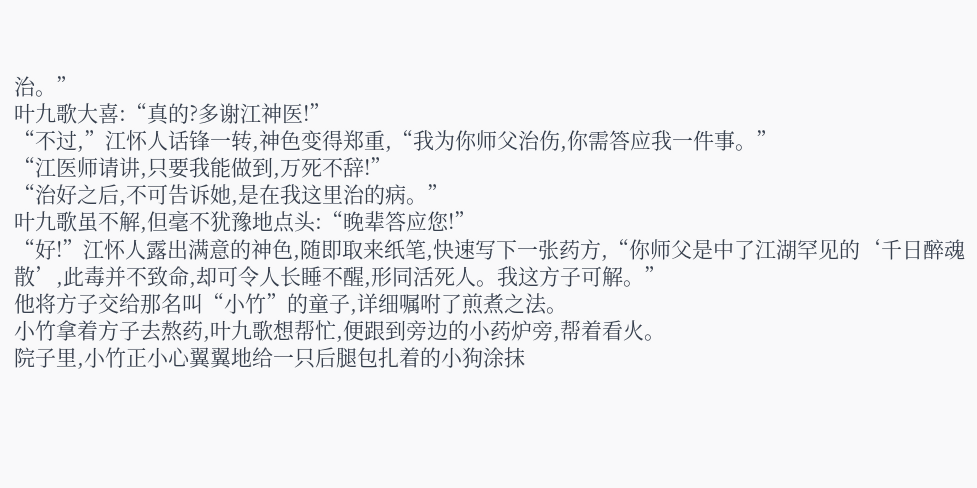治。”
叶九歌大喜:“真的?多谢江神医!”
“不过,”江怀人话锋一转,神色变得郑重,“我为你师父治伤,你需答应我一件事。”
“江医师请讲,只要我能做到,万死不辞!”
“治好之后,不可告诉她,是在我这里治的病。”
叶九歌虽不解,但毫不犹豫地点头:“晚辈答应您!”
“好!”江怀人露出满意的神色,随即取来纸笔,快速写下一张药方,“你师父是中了江湖罕见的‘千日醉魂散’,此毒并不致命,却可令人长睡不醒,形同活死人。我这方子可解。”
他将方子交给那名叫“小竹”的童子,详细嘱咐了煎煮之法。
小竹拿着方子去熬药,叶九歌想帮忙,便跟到旁边的小药炉旁,帮着看火。
院子里,小竹正小心翼翼地给一只后腿包扎着的小狗涂抹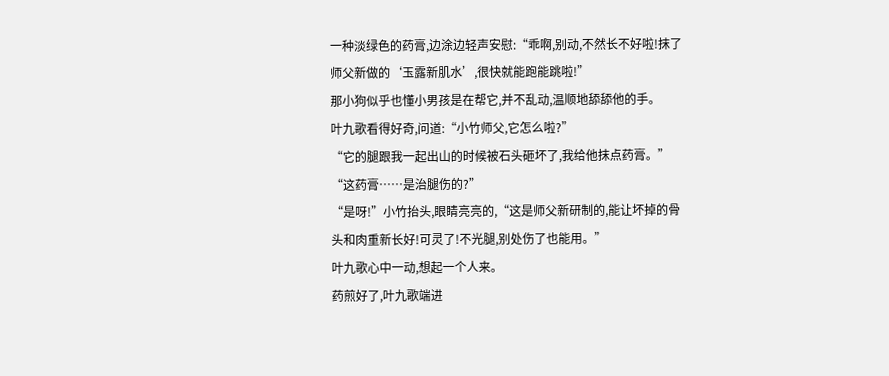一种淡绿色的药膏,边涂边轻声安慰:“乖啊,别动,不然长不好啦!抹了师父新做的‘玉露新肌水’,很快就能跑能跳啦!”
那小狗似乎也懂小男孩是在帮它,并不乱动,温顺地舔舔他的手。
叶九歌看得好奇,问道:“小竹师父,它怎么啦?”
“它的腿跟我一起出山的时候被石头砸坏了,我给他抹点药膏。”
“这药膏……是治腿伤的?”
“是呀!”小竹抬头,眼睛亮亮的,“这是师父新研制的,能让坏掉的骨头和肉重新长好!可灵了!不光腿,别处伤了也能用。”
叶九歌心中一动,想起一个人来。
药煎好了,叶九歌端进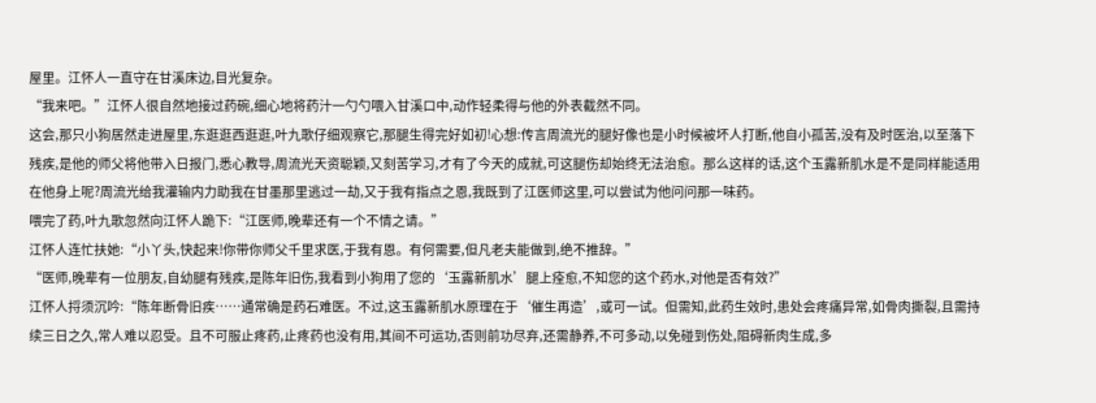屋里。江怀人一直守在甘溪床边,目光复杂。
“我来吧。”江怀人很自然地接过药碗,细心地将药汁一勺勺喂入甘溪口中,动作轻柔得与他的外表截然不同。
这会,那只小狗居然走进屋里,东逛逛西逛逛,叶九歌仔细观察它,那腿生得完好如初!心想:传言周流光的腿好像也是小时候被坏人打断,他自小孤苦,没有及时医治,以至落下残疾,是他的师父将他带入日报门,悉心教导,周流光天资聪颖,又刻苦学习,才有了今天的成就,可这腿伤却始终无法治愈。那么这样的话,这个玉露新肌水是不是同样能适用在他身上呢?周流光给我灌输内力助我在甘墨那里逃过一劫,又于我有指点之恩,我既到了江医师这里,可以尝试为他问问那一味药。
喂完了药,叶九歌忽然向江怀人跪下:“江医师,晚辈还有一个不情之请。”
江怀人连忙扶她:“小丫头,快起来!你带你师父千里求医,于我有恩。有何需要,但凡老夫能做到,绝不推辞。”
“医师,晚辈有一位朋友,自幼腿有残疾,是陈年旧伤,我看到小狗用了您的‘玉露新肌水’腿上痊愈,不知您的这个药水,对他是否有效?”
江怀人捋须沉吟:“陈年断骨旧疾……通常确是药石难医。不过,这玉露新肌水原理在于‘催生再造’,或可一试。但需知,此药生效时,患处会疼痛异常,如骨肉撕裂,且需持续三日之久,常人难以忍受。且不可服止疼药,止疼药也没有用,其间不可运功,否则前功尽弃,还需静养,不可多动,以免碰到伤处,阻碍新肉生成,多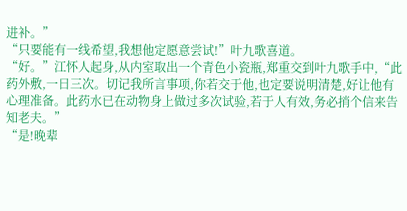进补。”
“只要能有一线希望,我想他定愿意尝试!”叶九歌喜道。
“好。”江怀人起身,从内室取出一个青色小瓷瓶,郑重交到叶九歌手中,“此药外敷,一日三次。切记我所言事项,你若交于他,也定要说明清楚,好让他有心理准备。此药水已在动物身上做过多次试验,若于人有效,务必捎个信来告知老夫。”
“是!晚辈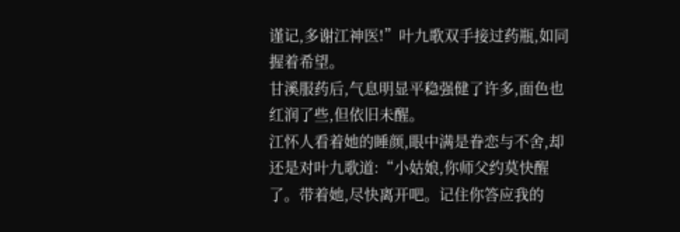谨记,多谢江神医!”叶九歌双手接过药瓶,如同握着希望。
甘溪服药后,气息明显平稳强健了许多,面色也红润了些,但依旧未醒。
江怀人看着她的睡颜,眼中满是眷恋与不舍,却还是对叶九歌道:“小姑娘,你师父约莫快醒了。带着她,尽快离开吧。记住你答应我的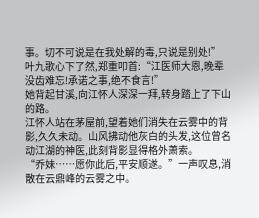事。切不可说是在我处解的毒,只说是别处!”
叶九歌心下了然,郑重叩首:“江医师大恩,晚辈没齿难忘!承诺之事,绝不食言!”
她背起甘溪,向江怀人深深一拜,转身踏上了下山的路。
江怀人站在茅屋前,望着她们消失在云雾中的背影,久久未动。山风拂动他灰白的头发,这位曾名动江湖的神医,此刻背影显得格外萧索。
“乔妹……愿你此后,平安顺遂。”一声叹息,消散在云鼎峰的云雾之中。